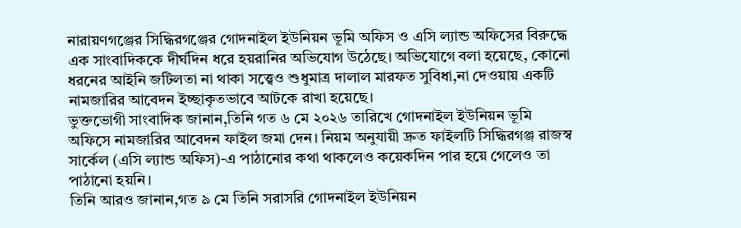নারায়ণগঞ্জের সিদ্ধিরগঞ্জের গোদনাইল ইউনিয়ন ভূমি অফিস ও এসি ল্যান্ড অফিসের বিরুদ্ধে এক সাংবাদিককে দীর্ঘদিন ধরে হয়রানির অভিযোগ উঠেছে। অভিযোগে বলা হয়েছে, কোনো ধরনের আইনি জটিলতা না থাকা সত্ত্বেও শুধুমাত্র দালাল মারফত সুবিধা,না দেওয়ায় একটি নামজারির আবেদন ইচ্ছাকৃতভাবে আটকে রাখা হয়েছে।
ভুক্তভোগী সাংবাদিক জানান,তিনি গত ৬ মে ২০২৬ তারিখে গোদনাইল ইউনিয়ন ভূমি অফিসে নামজারির আবেদন ফাইল জমা দেন। নিয়ম অনুযায়ী দ্রুত ফাইলটি সিদ্ধিরগঞ্জ রাজস্ব সার্কেল (এসি ল্যান্ড অফিস)-এ পাঠানোর কথা থাকলেও কয়েকদিন পার হয়ে গেলেও তা পাঠানো হয়নি।
তিনি আরও জানান,গত ৯ মে তিনি সরাসরি গোদনাইল ইউনিয়ন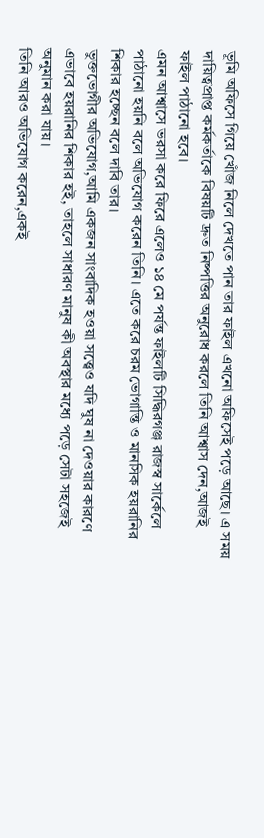ভূমি অফিসে গিয়ে খোঁজ নিলে দেখতে পান তার ফাইল এখনো অফিসেই পড়ে আছে। এ সময় দায়িত্বপ্রাপ্ত কর্মকর্তাকে বিষয়টি দ্রুত নিষ্পত্তির অনুরোধ করলে তিনি আশ্বাস দেন,আজই ফাইল পাঠানো হবে।
এমন আশ্বাসে ভরসা করে ফিরে এলেও ১৪ মে পর্যন্ত ফাইলটি সিদ্ধিরগঞ্জ রাজস্ব সার্কেলে পাঠানো হয়নি বলে অভিযোগ করেন তিনি। এতে করে চরম ভোগান্তি ও মানসিক হয়রানির শিকার হচ্ছেন বলে দাবি তার।
ভুক্তভোগীর অভিযোগ,আমি একজন সাংবাদিক হওয়া সত্ত্বেও যদি ঘুষ না দেওয়ার কারণে এভাবে হয়রানির শিকার হই, তাহলে সাধারণ মানুষ কী অবস্থার মধ্যে পড়ে সেটা সহজেই অনুমান করা যায়।
তিনি আরও অভিযোগ করেন,একই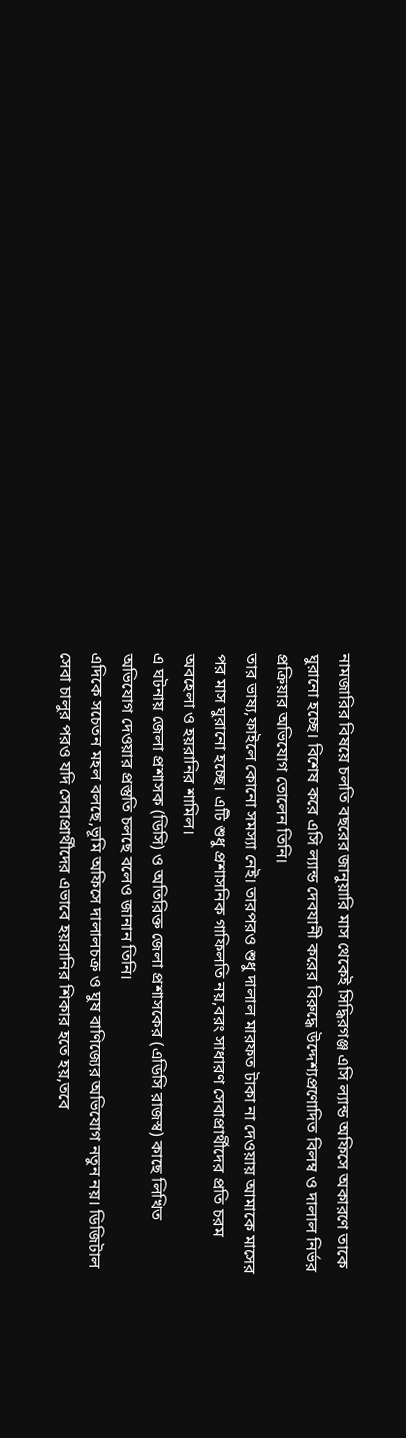নামজারির বিষয়ে চলতি বছরের জানুয়ারি মাস থেকেই সিদ্ধিরগঞ্জ এসি ল্যান্ড অফিসে অকারণে তাকে ঘুরানো হচ্ছে। বিশেষ করে এসি ল্যান্ড দেবযানী করের বিরুদ্ধে উদ্দেশ্যপ্রণোদিত বিলম্ব ও দালাল নির্ভর প্রক্রিয়ার অভিযোগ তোলেন তিনি।
তার ভাষ্য,ফাইলে কোনো সমস্যা নেই। তারপরও শুধু দালাল মারফত টাকা না দেওয়ায় আমাকে মাসের পর মাস ঘুরানো হচ্ছে। এটি শুধু প্রশাসনিক গাফিলতি নয়,বরং সাধারণ সেবাপ্রার্থীদের প্রতি চরম অবহেলা ও হয়রানির শামিল।
এ ঘটনায় জেলা প্রশাসক (ডিসি) ও অতিরিক্ত জেলা প্রশাসকের (এডিসি রাজস্ব) কাছে লিখিত অভিযোগ দেওয়ার প্রস্তুতি চলছে বলেও জানান তিনি।
এদিকে সচেতন মহল বলছে,ভূমি অফিসে দালালচক্র ও ঘুষ বাণিজ্যের অভিযোগ নতুন নয়। ডিজিটাল সেবা চালুর পরও যদি সেবাপ্রার্থীদের এভাবে হয়রানির শিকার হতে হয়,তবে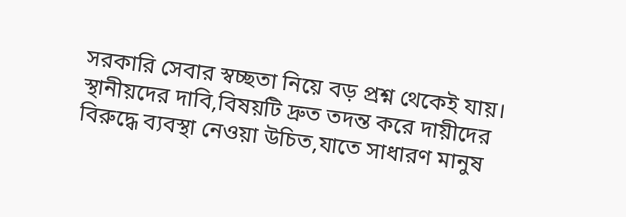সরকারি সেবার স্বচ্ছতা নিয়ে বড় প্রশ্ন থেকেই যায়।
স্থানীয়দের দাবি,বিষয়টি দ্রুত তদন্ত করে দায়ীদের বিরুদ্ধে ব্যবস্থা নেওয়া উচিত,যাতে সাধারণ মানুষ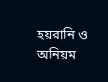হয়রানি ও অনিয়ম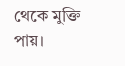থেকে মুক্তি পায়।